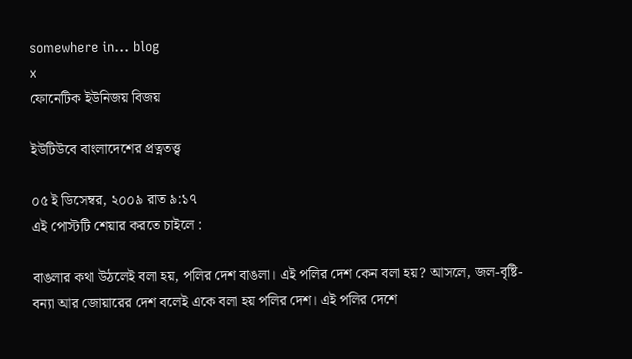somewhere in... blog
x
ফোনেটিক ইউনিজয় বিজয়

ইউটিউবে বাংলাদেশের প্রত্নতত্ত্ব

০৫ ই ডিসেম্বর, ২০০৯ রাত ৯:১৭
এই পোস্টটি শেয়ার করতে চাইলে :

বাঙলার কথা উঠলেই বলা হয়, পলির দেশ বাঙলা। এই পলির দেশ কেন বলা হয়? আসলে, জল-বৃষ্টি-বন্যা আর জোয়ারের দেশ বলেই একে বলা হয় পলির দেশ। এই পলির দেশে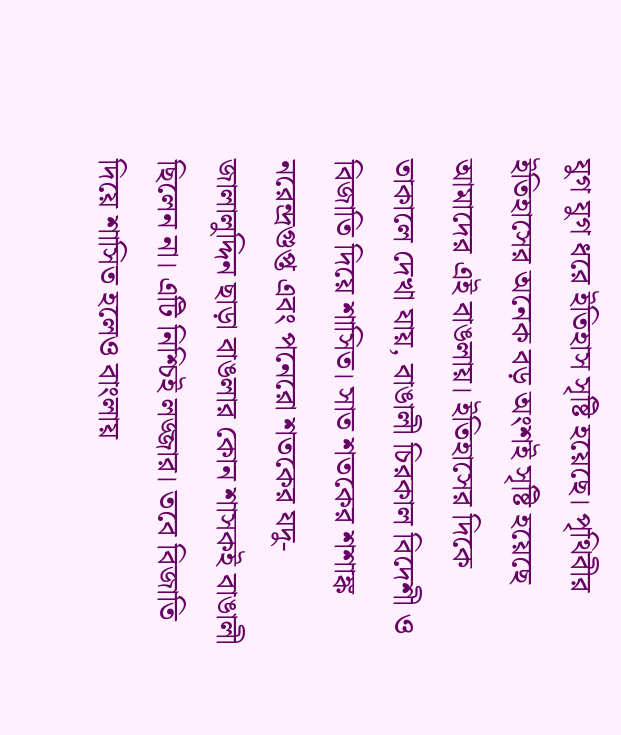যুগ যুগ ধরে ইতিহাস সৃষ্টি হয়েছে। পৃথিবীর ইতিহাসের অনেক বড় অংশই সৃষ্টি হয়েছে আমাদের এই বাঙলায়। ইতিহাসের দিকে তাকালে দেখা যায়, বাঙালী চিরকাল বিদেশী ও বিজাতি দিয়ে শাসিত। সাত শতকের শশাঙ্ক নরেন্দ্রগুপ্ত এবং পনেরো শতকের যদু-জালালুদ্দিন ছাড়া বাঙলার কোন শাসকই বাঙালী ছিলেন না। এটি নিশ্চিই লজ্জার। তবে বিজাতি দিয়ে শাসিত হলেও বাংলায়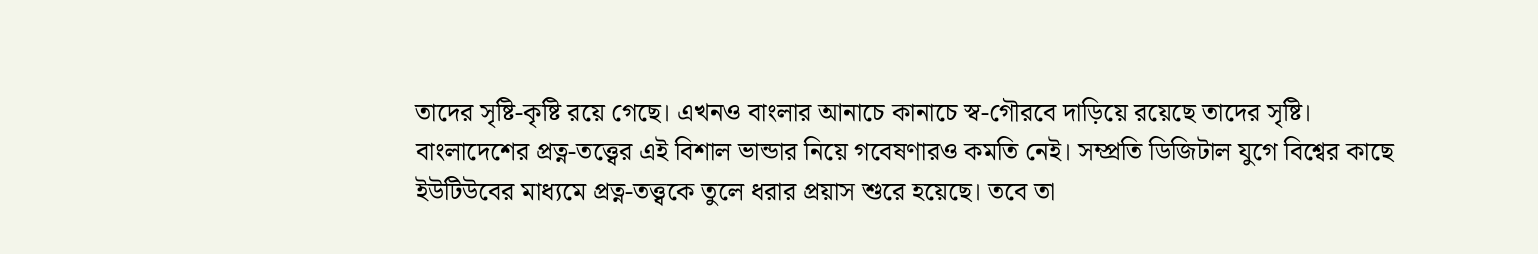তাদের সৃষ্টি-কৃষ্টি রয়ে গেছে। এখনও বাংলার আনাচে কানাচে স্ব-গৌরবে দাড়িয়ে রয়েছে তাদের সৃষ্টি।
বাংলাদেশের প্রত্ন-তত্ত্বের এই বিশাল ভান্ডার নিয়ে গবেষণারও কমতি নেই। সম্প্রতি ডিজিটাল যুগে বিশ্বের কাছে ইউটিউবের মাধ্যমে প্রত্ন-তত্ত্বকে তুলে ধরার প্রয়াস শুরে হয়েছে। তবে তা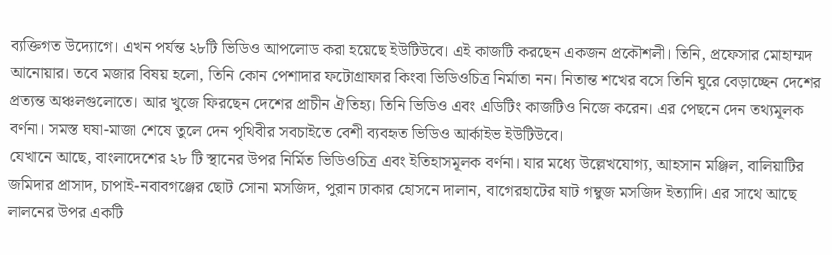ব্যক্তিগত উদ্যোগে। এখন পর্যন্ত ২৮টি ভিডিও আপলোড করা হয়েছে ইউটিউবে। এই কাজটি করছেন একজন প্রকৌশলী। তিনি, প্রফেসার মোহাম্মদ আনোয়ার। তবে মজার বিষয় হলো, তিনি কোন পেশাদার ফটোগ্রাফার কিংবা ভিডিওচিত্র নির্মাতা নন। নিতান্ত শখের বসে তিনি ঘুরে বেড়াচ্ছেন দেশের প্রত্যন্ত অঞ্চলগুলোতে। আর খুজে ফিরছেন দেশের প্রাচীন ঐতিহ্য। তিনি ভিডিও এবং এডিটিং কাজটিও নিজে করেন। এর পেছনে দেন তথ্যমূলক বর্ণনা। সমস্ত ঘষা-মাজা শেষে তুলে দেন পৃথিবীর সবচাইতে বেশী ব্যবহৃত ভিডিও আর্কাইভ ইউটিউবে।
যেখানে আছে, বাংলাদেশের ২৮ টি স্থানের উপর নির্মিত ভিডিওচিত্র এবং ইতিহাসমূলক বর্ণনা। যার মধ্যে উল্লেখযোগ্য, আহসান মঞ্জিল, বালিয়াটির জমিদার প্রাসাদ, চাপাই-নবাবগঞ্জের ছোট সোনা মসজিদ, পুরান ঢাকার হোসনে দালান, বাগেরহাটের ষাট গম্বুজ মসজিদ ইত্যাদি। এর সাথে আছে লালনের উপর একটি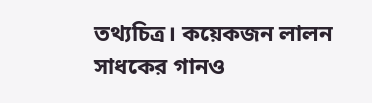তথ্যচিত্র। কয়েকজন লালন সাধকের গানও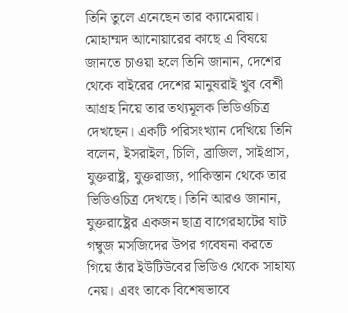তিনি তুলে এনেছেন তার ক্যামেরায়।
মোহাম্মদ আনোয়ারের কাছে এ বিষয়ে জানতে চাওয়া হলে তিনি জানান, দেশের থেকে বাইরের দেশের মানুষরাই খুব বেশী আগ্রহ নিয়ে তার তথ্যমূলক ভিডিওচিত্র দেখছেন। একটি পরিসংখ্যান দেখিয়ে তিনি বলেন, ইসরাইল, চিলি, ব্রাজিল, সাইপ্রাস, যুক্তরাষ্ট্র, যুক্তরাজ্য, পাকিস্তান থেকে তার ভিডিওচিত্র দেখছে। তিনি আরও জানান, যুক্তরাষ্ট্রের একজন ছাত্র বাগেরহাটের ষাট গম্বুজ মসজিদের উপর গবেষনা করতে গিয়ে তাঁর ইউটিউবের ভিডিও থেকে সাহায্য নেয়। এবং তাকে বিশেষভাবে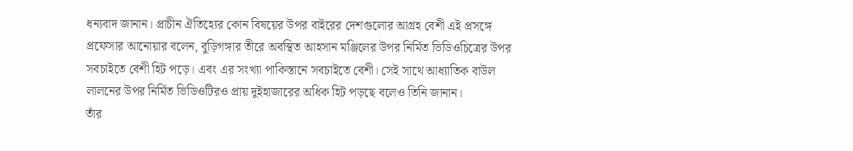ধন্যবাদ জানান। প্রাচীন ঐতিহ্যের কোন বিষয়ের উপর বাইরের দেশগুলোর আগ্রহ বেশী এই প্রসঙ্গে প্রফেসার আনোয়ার বলেন, বুড়িগঙ্গার তীরে অবস্থিত আহসান মঞ্জিলের উপর নির্মিত ভিডিওচিত্রের উপর সবচাইতে বেশী হিট পড়ে। এবং এর সংখ্যা পাকিস্তানে সবচাইতে বেশী। সেই সাথে আধ্যাতিক বাউল লালনের উপর নির্মিত ভিডিওটিরও প্রায় দুইহাজারের অধিক হিট পড়ছে বলেও তিনি জানান।
তাঁর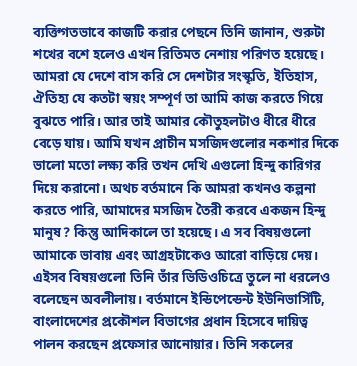ব্যক্তিগতভাবে কাজটি করার পেছনে তিনি জানান, শুরুটা শখের বশে হলেও এখন রিতিমত নেশায় পরিণত হয়েছে। আমরা যে দেশে বাস করি সে দেশটার সংস্কৃতি, ইতিহাস, ঐতিহ্য যে কতটা স্বয়ং সম্পূর্ণ তা আমি কাজ করতে গিয়ে বুঝতে পারি। আর তাই আমার কৌতুহলটাও ধীরে ধীরে বেড়ে যায়। আমি যখন প্রাচীন মসজিদগুলোর নকশার দিকে ভালো মতো লক্ষ্য করি তখন দেখি এগুলো হিন্দু কারিগর দিয়ে করানো। অথচ বর্তমানে কি আমরা কখনও কল্পনা করতে পারি, আমাদের মসজিদ তৈরী করবে একজন হিন্দু মানুষ? কিন্তু আদিকালে তা হয়েছে। এ সব বিষয়গুলো আমাকে ভাবায় এবং আগ্রহটাকেও আরো বাড়িয়ে দেয়।
এইসব বিষয়গুলো তিনি তাঁর ভিডিওচিত্রে তুলে না ধরলেও বলেছেন অবলীলায়। বর্তমানে ইন্ডিপেন্ডেন্ট ইউনিভার্সিটি, বাংলাদেশের প্রকৌশল বিভাগের প্রধান হিসেবে দায়িত্ব পালন করছেন প্রফেসার আনোয়ার। তিনি সকলের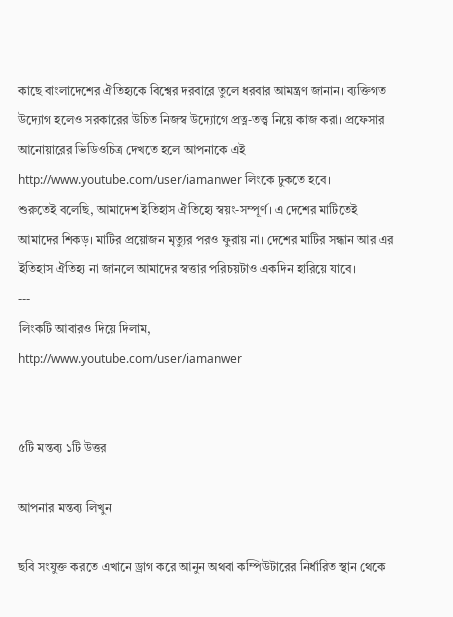কাছে বাংলাদেশের ঐতিহ্যকে বিশ্বের দরবারে তুলে ধরবার আমন্ত্রণ জানান। ব্যক্তিগত উদ্যোগ হলেও সরকারের উচিত নিজস্ব উদ্যোগে প্রত্ন-তত্ত্ব নিয়ে কাজ করা। প্রফেসার আনোয়ারের ভিডিওচিত্র দেখতে হলে আপনাকে এই http://www.youtube.com/user/iamanwer লিংকে ঢুকতে হবে।
শুরুতেই বলেছি, আমাদেশ ইতিহাস ঐতিহ্যে স্বয়ং-সম্পূর্ণ। এ দেশের মাটিতেই আমাদের শিকড়। মাটির প্রয়োজন মৃত্যুর পরও ফুরায় না। দেশের মাটির সন্ধান আর এর ইতিহাস ঐতিহ্য না জানলে আমাদের স্বত্তার পরিচয়টাও একদিন হারিয়ে যাবে।
---
লিংকটি আবারও দিয়ে দিলাম,
http://www.youtube.com/user/iamanwer


৫টি মন্তব্য ১টি উত্তর

আপনার মন্তব্য লিখুন

ছবি সংযুক্ত করতে এখানে ড্রাগ করে আনুন অথবা কম্পিউটারের নির্ধারিত স্থান থেকে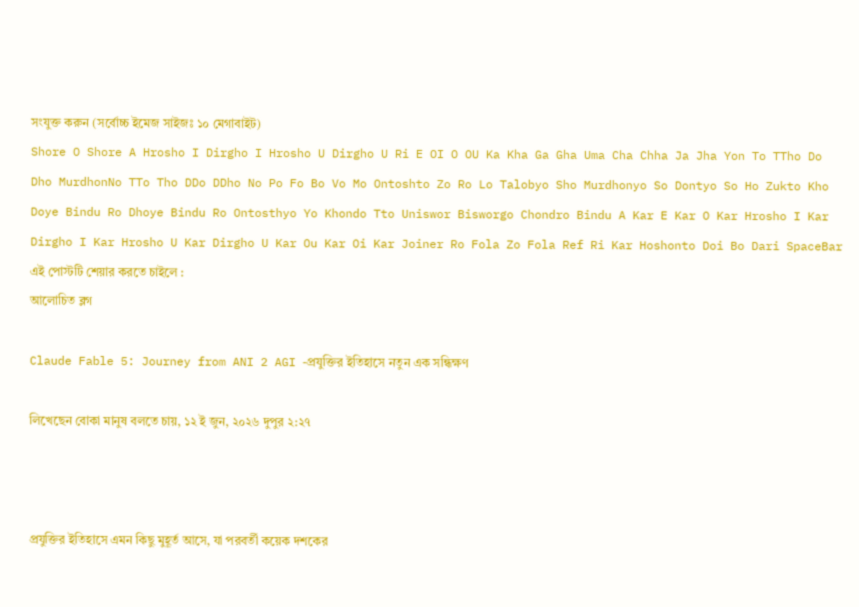সংযুক্ত করুন (সর্বোচ্চ ইমেজ সাইজঃ ১০ মেগাবাইট)
Shore O Shore A Hrosho I Dirgho I Hrosho U Dirgho U Ri E OI O OU Ka Kha Ga Gha Uma Cha Chha Ja Jha Yon To TTho Do Dho MurdhonNo TTo Tho DDo DDho No Po Fo Bo Vo Mo Ontoshto Zo Ro Lo Talobyo Sho Murdhonyo So Dontyo So Ho Zukto Kho Doye Bindu Ro Dhoye Bindu Ro Ontosthyo Yo Khondo Tto Uniswor Bisworgo Chondro Bindu A Kar E Kar O Kar Hrosho I Kar Dirgho I Kar Hrosho U Kar Dirgho U Kar Ou Kar Oi Kar Joiner Ro Fola Zo Fola Ref Ri Kar Hoshonto Doi Bo Dari SpaceBar
এই পোস্টটি শেয়ার করতে চাইলে :
আলোচিত ব্লগ

Claude Fable 5: Journey from ANI 2 AGI -প্রযুক্তির ইতিহাসে নতুন এক সন্ধিক্ষণ

লিখেছেন বোকা মানুষ বলতে চায়, ১২ ই জুন, ২০২৬ দুপুর ২:২৭



প্রযুক্তির ইতিহাসে এমন কিছু মুহূর্ত আসে, যা পরবর্তী কয়েক দশকের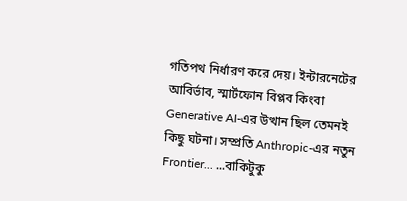গতিপথ নির্ধারণ করে দেয়। ইন্টারনেটের আবির্ভাব, স্মার্টফোন বিপ্লব কিংবা Generative AI-এর উত্থান ছিল তেমনই কিছু ঘটনা। সম্প্রতি Anthropic-এর নতুন Frontier... ...বাকিটুকু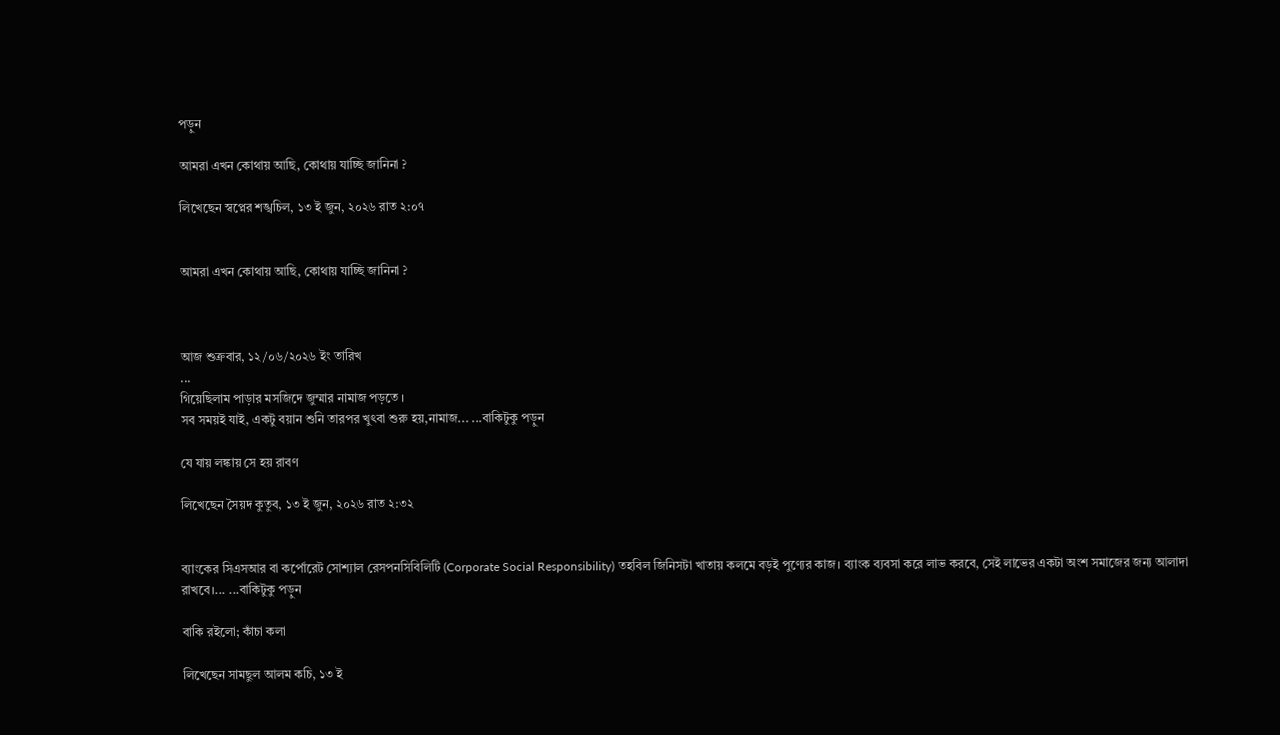পড়ুন

আমরা এখন কোথায় আছি, কোথায় যাচ্ছি জানিনা ?

লিখেছেন স্বপ্নের শঙ্খচিল, ১৩ ই জুন, ২০২৬ রাত ২:০৭


আমরা এখন কোথায় আছি, কোথায় যাচ্ছি জানিনা ?



আজ শুক্রবার, ১২/০৬/২০২৬ ইং তারিখ
...
গিয়েছিলাম পাড়ার মসজিদে জুম্মার নামাজ পড়তে ।
সব সময়ই যাই, একটু বয়ান শুনি তারপর খুৎবা শুরু হয়,নামাজ... ...বাকিটুকু পড়ুন

যে যায় লঙ্কায় সে হয় রাবণ

লিখেছেন সৈয়দ কুতুব, ১৩ ই জুন, ২০২৬ রাত ২:৩২


ব্যাংকের সিএসআর বা কর্পোরেট সোশ্যাল রেসপনসিবিলিটি (Corporate Social Responsibility) তহবিল জিনিসটা খাতায় কলমে বড়ই পুণ্যের কাজ। ব্যাংক ব্যবসা করে লাভ করবে, সেই লাভের একটা অংশ সমাজের জন্য আলাদা রাখবে।... ...বাকিটুকু পড়ুন

বাকি রইলো; কাঁচা কলা

লিখেছেন সামছুল আলম কচি, ১৩ ই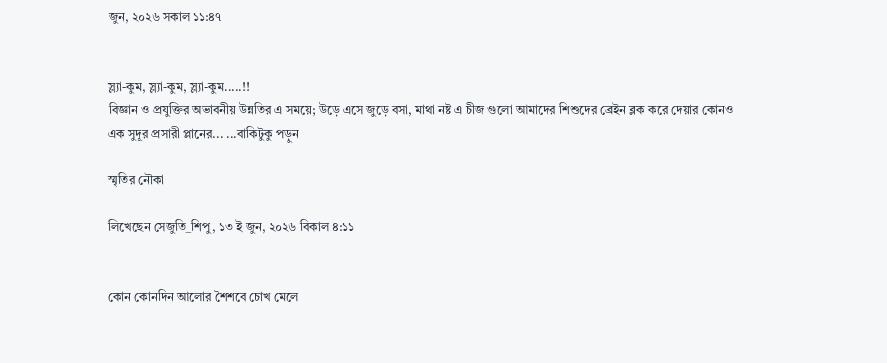জুন, ২০২৬ সকাল ১১:৪৭


স্ল্যা-কুম, স্ল্যা-কুম, স্ল্যা-কুম.....!!
বিজ্ঞান ও প্রযুক্তির অভাবনীয় উন্নতির এ সময়ে; উড়ে এসে জুড়ে বসা, মাথা নষ্ট এ চীজ গুলো আমাদের শিশুদের ব্রেইন ব্লক করে দেয়ার কোনও এক সুদূর প্রসারী প্লানের... ...বাকিটুকু পড়ুন

স্মৃতির নৌকা

লিখেছেন সেজুতি_শিপু, ১৩ ই জুন, ২০২৬ বিকাল ৪:১১


কোন কোনদিন আলোর শৈশবে চোখ মেলে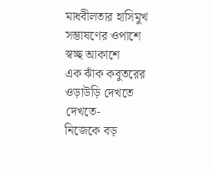মাধবীলতার হাসিমুখ সম্ভাষণের ওপাশে স্বচ্ছ আকাশে
এক ঝাঁক কবুতরের ওড়াউড়ি দেখতে দেখতে-
নিজেকে বড়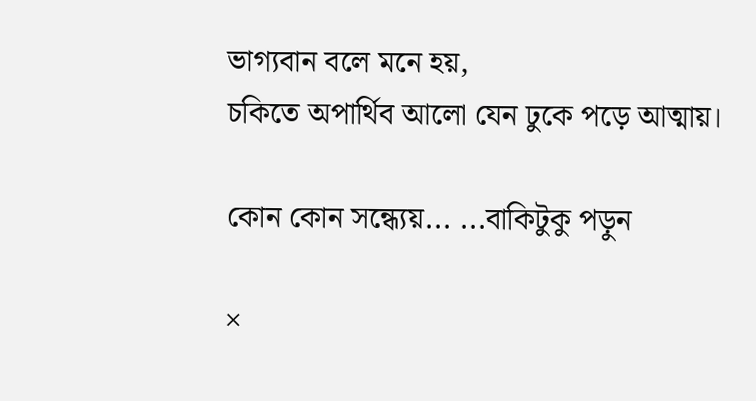ভাগ্যবান বলে মনে হয়,
চকিতে অপার্থিব আলো যেন ঢুকে পড়ে আত্মায়।

কোন কোন সন্ধ‍্যেয়... ...বাকিটুকু পড়ুন

×